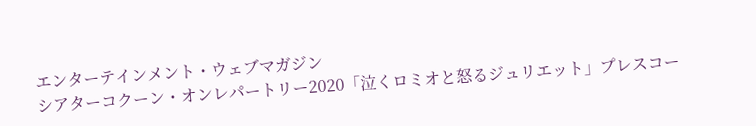エンターテインメント・ウェブマガジン
シアターコクーン・オンレパートリー2020「泣くロミオと怒るジュリエット」プレスコー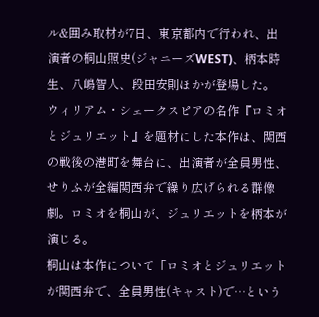ル&囲み取材が7日、東京都内で行われ、出演者の桐山照史(ジャニーズWEST)、柄本時生、八嶋智人、段田安則ほかが登場した。
ウィリアム・シェークスピアの名作『ロミオとジュリエット』を題材にした本作は、関西の戦後の港町を舞台に、出演者が全員男性、せりふが全編関西弁で繰り広げられる群像劇。ロミオを桐山が、ジュリエットを柄本が演じる。
桐山は本作について「ロミオとジュリエットが関西弁で、全員男性(キャスト)で…という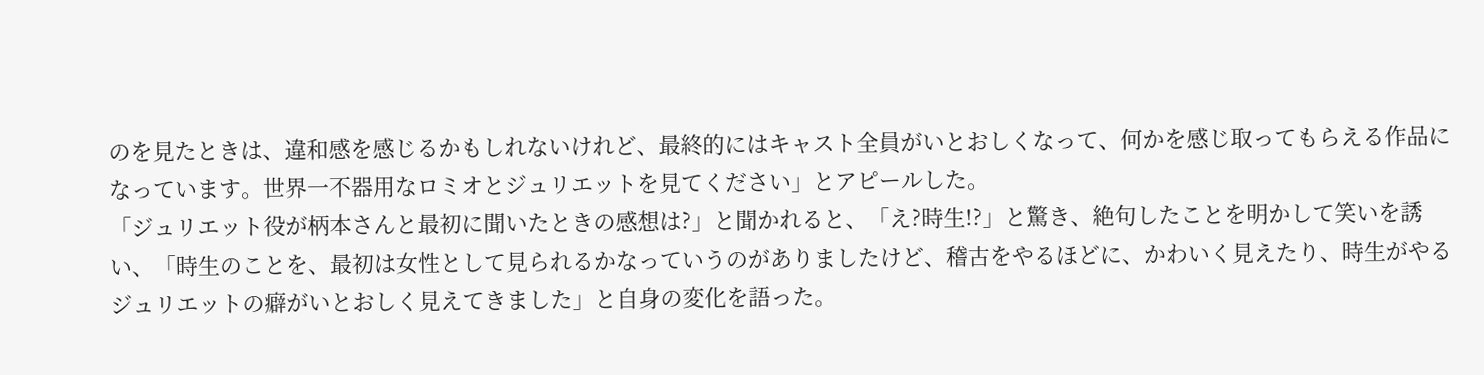のを見たときは、違和感を感じるかもしれないけれど、最終的にはキャスト全員がいとおしくなって、何かを感じ取ってもらえる作品になっています。世界一不器用なロミオとジュリエットを見てください」とアピールした。
「ジュリエット役が柄本さんと最初に聞いたときの感想は?」と聞かれると、「え?時生!?」と驚き、絶句したことを明かして笑いを誘い、「時生のことを、最初は女性として見られるかなっていうのがありましたけど、稽古をやるほどに、かわいく見えたり、時生がやるジュリエットの癖がいとおしく見えてきました」と自身の変化を語った。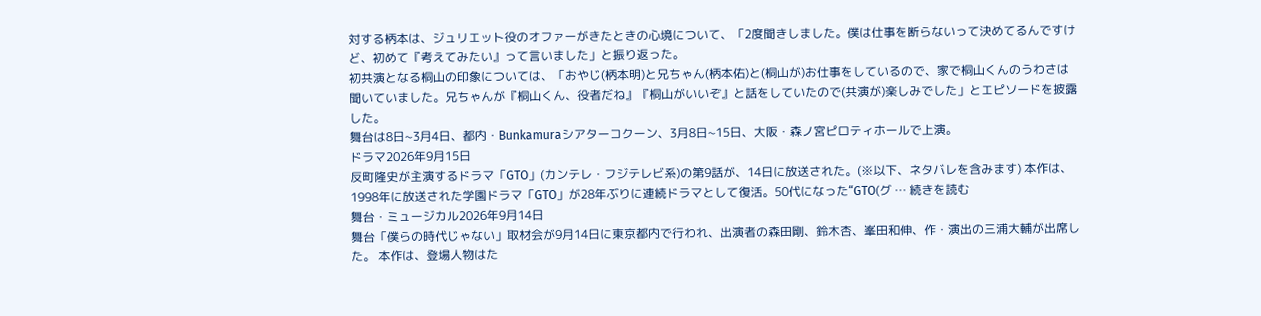対する柄本は、ジュリエット役のオファーがきたときの心境について、「2度聞きしました。僕は仕事を断らないって決めてるんですけど、初めて『考えてみたい』って言いました」と振り返った。
初共演となる桐山の印象については、「おやじ(柄本明)と兄ちゃん(柄本佑)と(桐山が)お仕事をしているので、家で桐山くんのうわさは聞いていました。兄ちゃんが『桐山くん、役者だね』『桐山がいいぞ』と話をしていたので(共演が)楽しみでした」とエピソードを披露した。
舞台は8日~3月4日、都内・Bunkamuraシアターコクーン、3月8日~15日、大阪・森ノ宮ピロティホールで上演。
ドラマ2026年9月15日
反町隆史が主演するドラマ「GTO」(カンテレ・フジテレビ系)の第9話が、14日に放送された。(※以下、ネタバレを含みます) 本作は、1998年に放送された学園ドラマ「GTO」が28年ぶりに連続ドラマとして復活。50代になった“GTO(グ … 続きを読む
舞台・ミュージカル2026年9月14日
舞台「僕らの時代じゃない」取材会が9月14日に東京都内で行われ、出演者の森田剛、鈴木杏、峯田和伸、作・演出の三浦大輔が出席した。 本作は、登場人物はた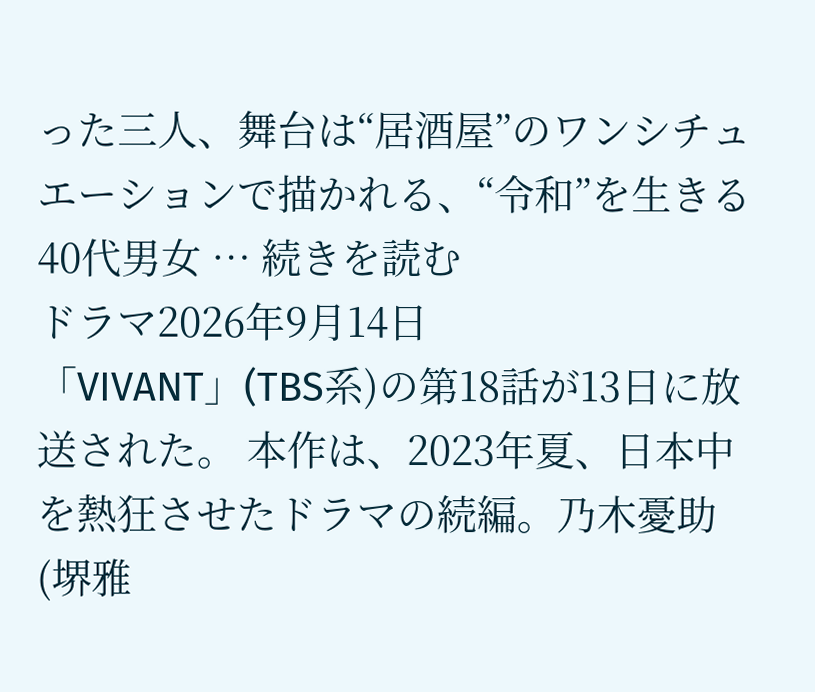った三人、舞台は“居酒屋”のワンシチュエーションで描かれる、“令和”を生きる40代男女 … 続きを読む
ドラマ2026年9月14日
「VIVANT」(TBS系)の第18話が13日に放送された。 本作は、2023年夏、日本中を熱狂させたドラマの続編。乃木憂助(堺雅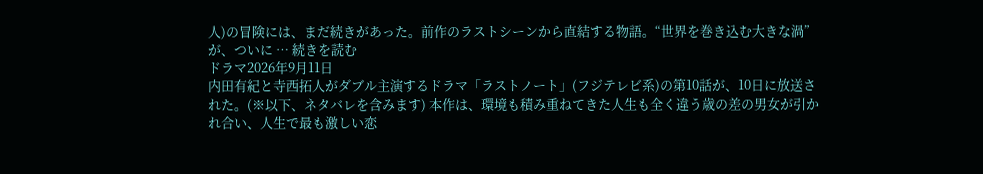人)の冒険には、まだ続きがあった。前作のラストシーンから直結する物語。“世界を巻き込む大きな渦”が、ついに … 続きを読む
ドラマ2026年9月11日
内田有紀と寺西拓人がダブル主演するドラマ「ラストノート」(フジテレビ系)の第10話が、10日に放送された。(※以下、ネタバレを含みます) 本作は、環境も積み重ねてきた人生も全く違う歳の差の男女が引かれ合い、人生で最も激しい恋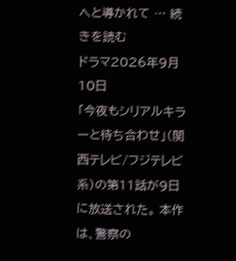へと導かれて … 続きを読む
ドラマ2026年9月10日
「今夜もシリアルキラーと待ち合わせ」(関西テレビ/フジテレビ系)の第11話が9日に放送された。 本作は、警察の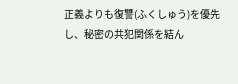正義よりも復讐(ふくしゅう)を優先し、秘密の共犯関係を結ん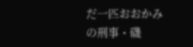だ一匹おおかみの刑事・磯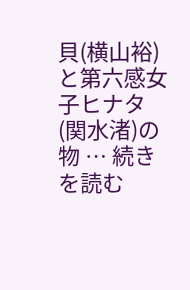貝(横山裕)と第六感女子ヒナタ(関水渚)の物 … 続きを読む